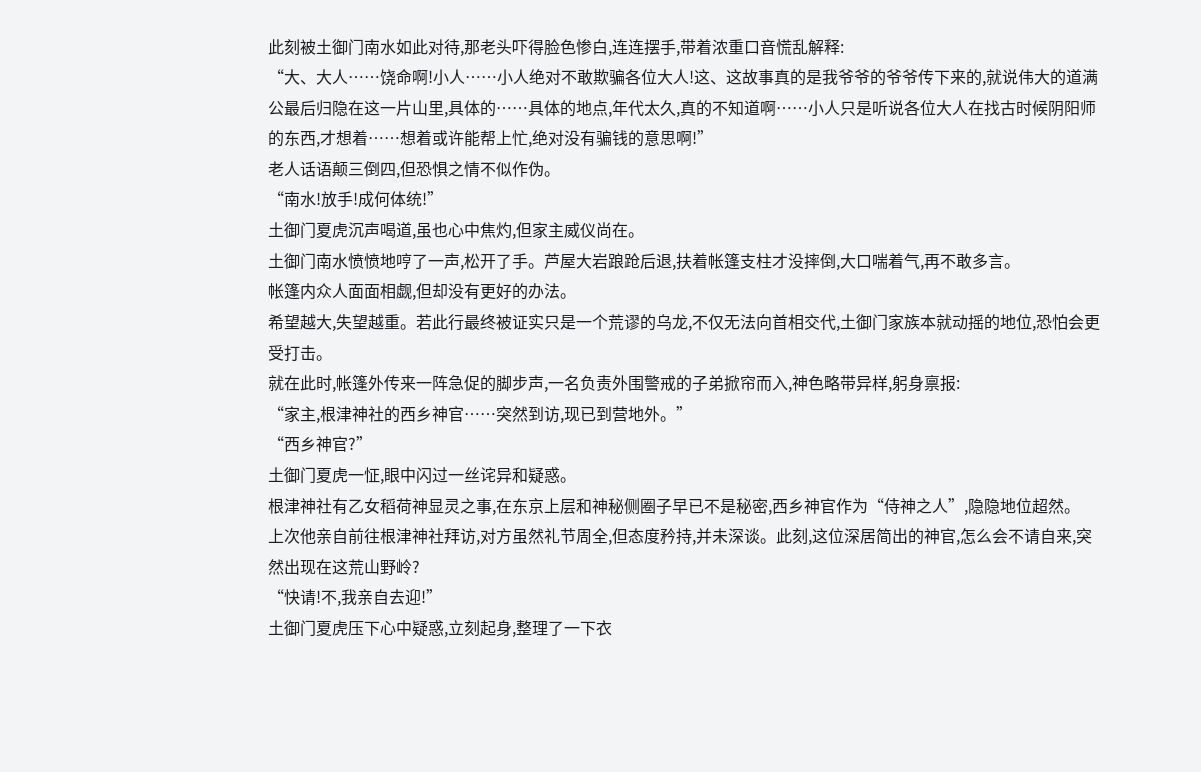此刻被土御门南水如此对待,那老头吓得脸色惨白,连连摆手,带着浓重口音慌乱解释:
“大、大人……饶命啊!小人……小人绝对不敢欺骗各位大人!这、这故事真的是我爷爷的爷爷传下来的,就说伟大的道满公最后归隐在这一片山里,具体的……具体的地点,年代太久,真的不知道啊……小人只是听说各位大人在找古时候阴阳师的东西,才想着……想着或许能帮上忙,绝对没有骗钱的意思啊!”
老人话语颠三倒四,但恐惧之情不似作伪。
“南水!放手!成何体统!”
土御门夏虎沉声喝道,虽也心中焦灼,但家主威仪尚在。
土御门南水愤愤地哼了一声,松开了手。芦屋大岩踉跄后退,扶着帐篷支柱才没摔倒,大口喘着气,再不敢多言。
帐篷内众人面面相觑,但却没有更好的办法。
希望越大,失望越重。若此行最终被证实只是一个荒谬的乌龙,不仅无法向首相交代,土御门家族本就动摇的地位,恐怕会更受打击。
就在此时,帐篷外传来一阵急促的脚步声,一名负责外围警戒的子弟掀帘而入,神色略带异样,躬身禀报:
“家主,根津神社的西乡神官……突然到访,现已到营地外。”
“西乡神官?”
土御门夏虎一怔,眼中闪过一丝诧异和疑惑。
根津神社有乙女稻荷神显灵之事,在东京上层和神秘侧圈子早已不是秘密,西乡神官作为“侍神之人”,隐隐地位超然。
上次他亲自前往根津神社拜访,对方虽然礼节周全,但态度矜持,并未深谈。此刻,这位深居简出的神官,怎么会不请自来,突然出现在这荒山野岭?
“快请!不,我亲自去迎!”
土御门夏虎压下心中疑惑,立刻起身,整理了一下衣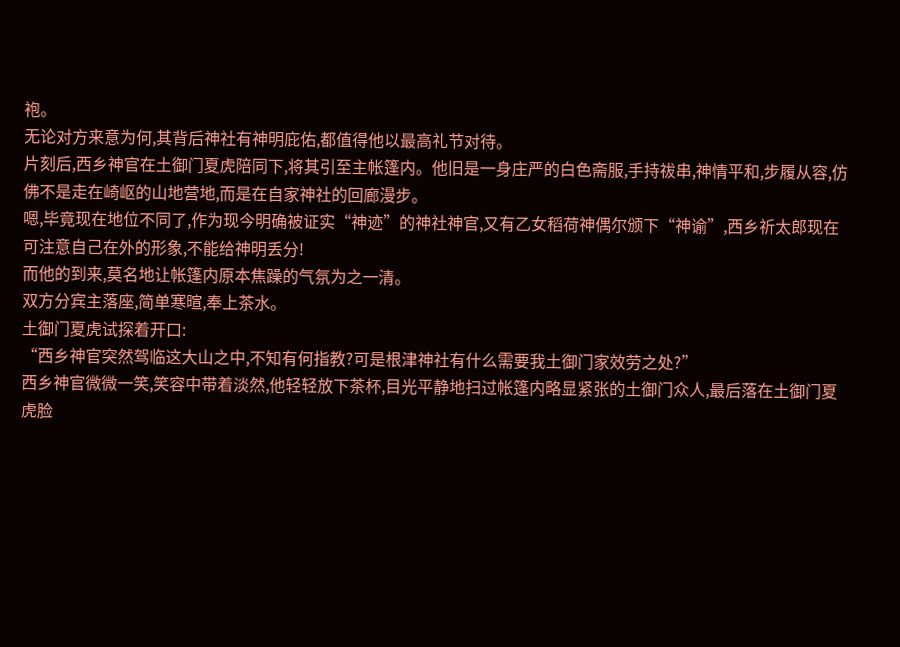袍。
无论对方来意为何,其背后神社有神明庇佑,都值得他以最高礼节对待。
片刻后,西乡神官在土御门夏虎陪同下,将其引至主帐篷内。他旧是一身庄严的白色斋服,手持祓串,神情平和,步履从容,仿佛不是走在崎岖的山地营地,而是在自家神社的回廊漫步。
嗯,毕竟现在地位不同了,作为现今明确被证实“神迹”的神社神官,又有乙女稻荷神偶尔颁下“神谕”,西乡祈太郎现在可注意自己在外的形象,不能给神明丢分!
而他的到来,莫名地让帐篷内原本焦躁的气氛为之一清。
双方分宾主落座,简单寒暄,奉上茶水。
土御门夏虎试探着开口:
“西乡神官突然驾临这大山之中,不知有何指教?可是根津神社有什么需要我土御门家效劳之处?”
西乡神官微微一笑,笑容中带着淡然,他轻轻放下茶杯,目光平静地扫过帐篷内略显紧张的土御门众人,最后落在土御门夏虎脸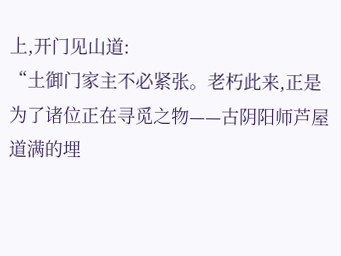上,开门见山道:
“土御门家主不必紧张。老朽此来,正是为了诸位正在寻觅之物——古阴阳师芦屋道满的埋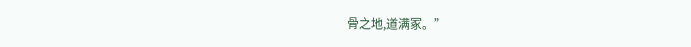骨之地,道满冢。”